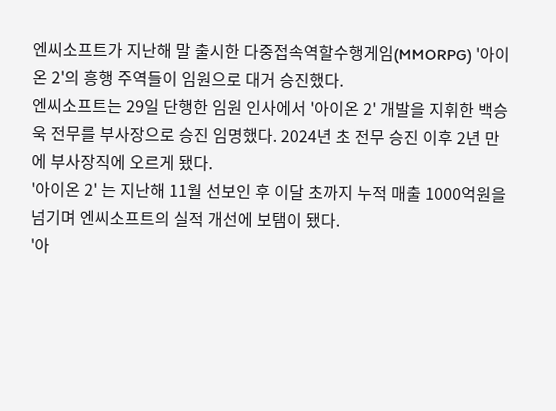엔씨소프트가 지난해 말 출시한 다중접속역할수행게임(MMORPG) '아이온 2'의 흥행 주역들이 임원으로 대거 승진했다.
엔씨소프트는 29일 단행한 임원 인사에서 '아이온 2' 개발을 지휘한 백승욱 전무를 부사장으로 승진 임명했다. 2024년 초 전무 승진 이후 2년 만에 부사장직에 오르게 됐다.
'아이온 2' 는 지난해 11월 선보인 후 이달 초까지 누적 매출 1000억원을 넘기며 엔씨소프트의 실적 개선에 보탬이 됐다.
'아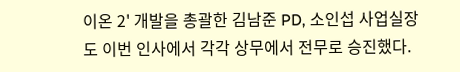이온 2' 개발을 총괄한 김남준 PD, 소인섭 사업실장도 이번 인사에서 각각 상무에서 전무로 승진했다.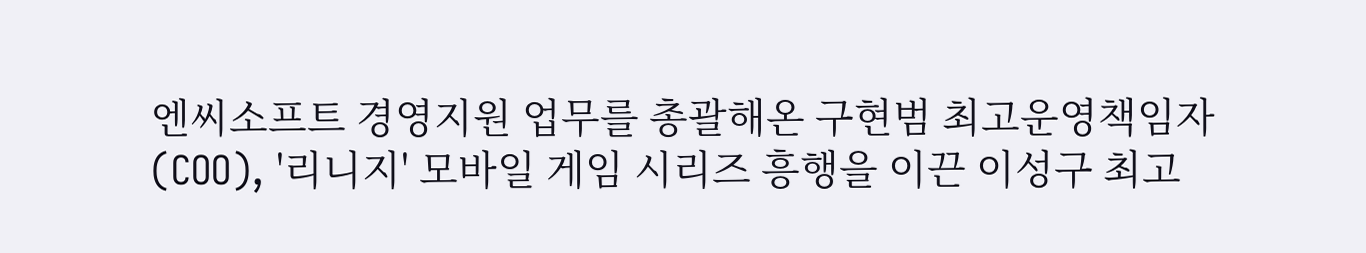엔씨소프트 경영지원 업무를 총괄해온 구현범 최고운영책임자(COO), '리니지' 모바일 게임 시리즈 흥행을 이끈 이성구 최고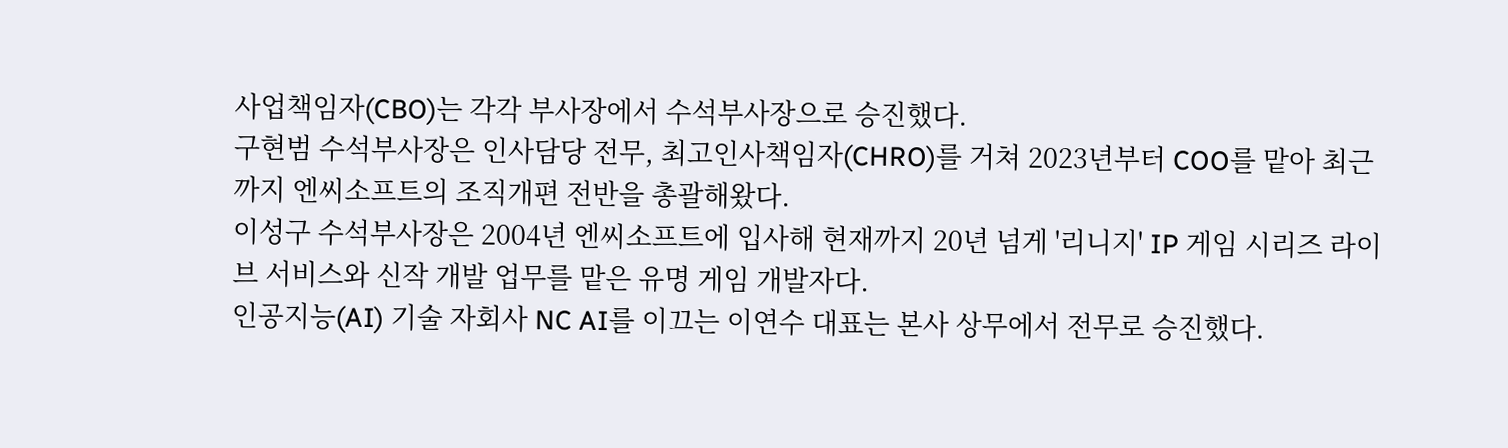사업책임자(CBO)는 각각 부사장에서 수석부사장으로 승진했다.
구현범 수석부사장은 인사담당 전무, 최고인사책임자(CHRO)를 거쳐 2023년부터 COO를 맡아 최근까지 엔씨소프트의 조직개편 전반을 총괄해왔다.
이성구 수석부사장은 2004년 엔씨소프트에 입사해 현재까지 20년 넘게 '리니지' IP 게임 시리즈 라이브 서비스와 신작 개발 업무를 맡은 유명 게임 개발자다.
인공지능(AI) 기술 자회사 NC AI를 이끄는 이연수 대표는 본사 상무에서 전무로 승진했다.